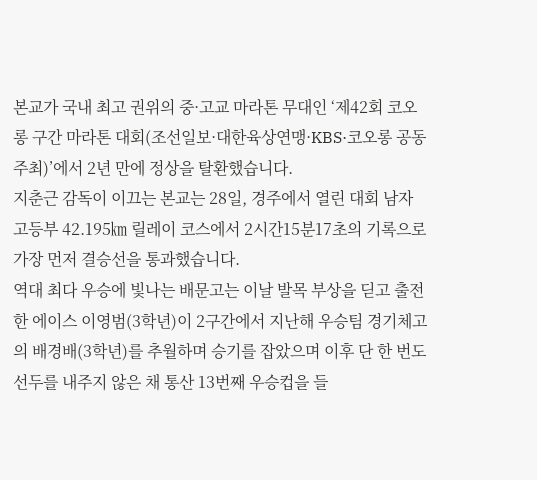본교가 국내 최고 권위의 중·고교 마라톤 무대인 ‘제42회 코오롱 구간 마라톤 대회(조선일보·대한육상연맹·KBS·코오롱 공동 주최)’에서 2년 만에 정상을 탈환했습니다.
지춘근 감독이 이끄는 본교는 28일, 경주에서 열린 대회 남자 고등부 42.195㎞ 릴레이 코스에서 2시간15분17초의 기록으로 가장 먼저 결승선을 통과했습니다.
역대 최다 우승에 빛나는 배문고는 이날 발목 부상을 딛고 출전한 에이스 이영범(3학년)이 2구간에서 지난해 우승팀 경기체고의 배경배(3학년)를 추월하며 승기를 잡았으며 이후 단 한 번도 선두를 내주지 않은 채 통산 13번째 우승컵을 들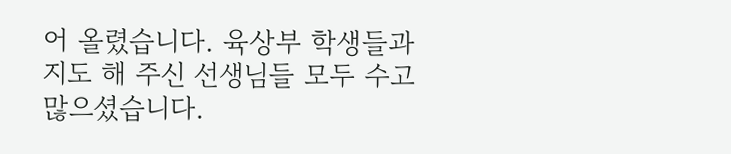어 올렸습니다. 육상부 학생들과 지도 해 주신 선생님들 모두 수고 많으셨습니다.